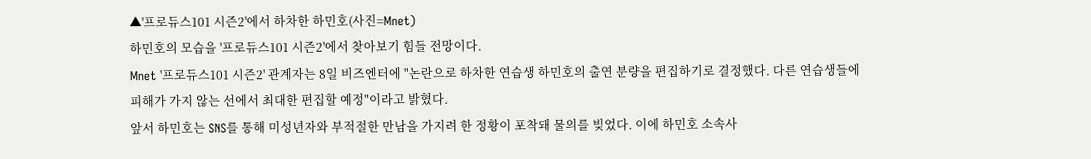▲'프로듀스101 시즌2'에서 하차한 하민호(사진=Mnet)
하민호의 모습을 '프로듀스101 시즌2'에서 찾아보기 힘들 전망이다.
Mnet '프로듀스101 시즌2' 관계자는 8일 비즈엔터에 "논란으로 하차한 연습생 하민호의 출연 분량을 편집하기로 결정했다. 다른 연습생들에 피해가 가지 않는 선에서 최대한 편집할 예정"이라고 밝혔다.
앞서 하민호는 SNS를 통해 미성년자와 부적절한 만남을 가지려 한 정황이 포착돼 물의를 빚었다. 이에 하민호 소속사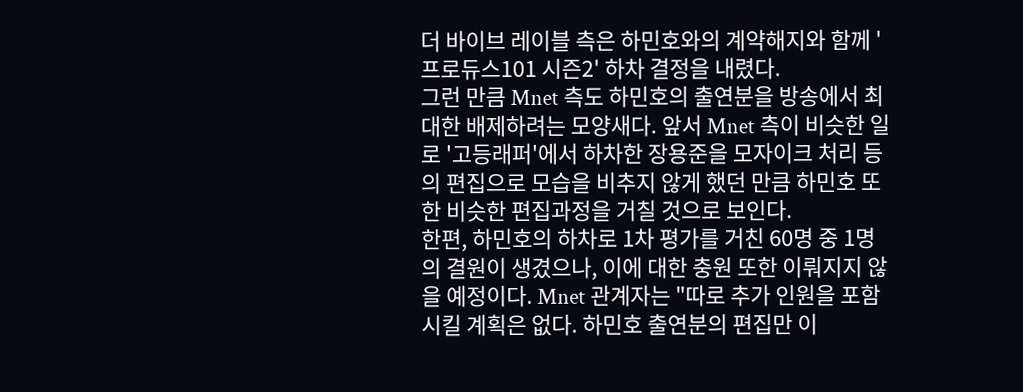더 바이브 레이블 측은 하민호와의 계약해지와 함께 '프로듀스101 시즌2' 하차 결정을 내렸다.
그런 만큼 Mnet 측도 하민호의 출연분을 방송에서 최대한 배제하려는 모양새다. 앞서 Mnet 측이 비슷한 일로 '고등래퍼'에서 하차한 장용준을 모자이크 처리 등의 편집으로 모습을 비추지 않게 했던 만큼 하민호 또한 비슷한 편집과정을 거칠 것으로 보인다.
한편, 하민호의 하차로 1차 평가를 거친 60명 중 1명의 결원이 생겼으나, 이에 대한 충원 또한 이뤄지지 않을 예정이다. Mnet 관계자는 "따로 추가 인원을 포함시킬 계획은 없다. 하민호 출연분의 편집만 이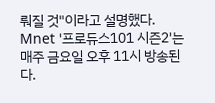뤄질 것"이라고 설명했다.
Mnet '프로듀스101 시즌2'는 매주 금요일 오후 11시 방송된다.